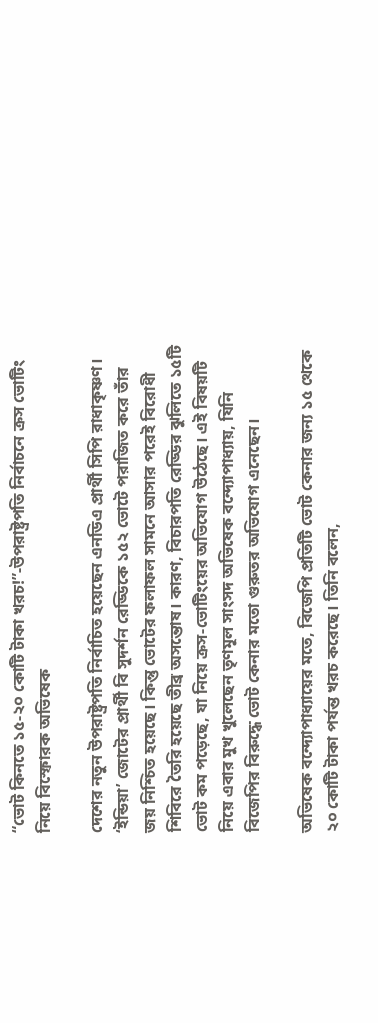“ভোট কিনতে ১৫-২০ কোটি টাকা খরচ!”-উপরাষ্ট্রপতি নির্বাচনে ক্রস ভোটিং নিয়ে বিস্ফোরক অভিষেক

দেশের নতুন উপরাষ্ট্রপতি নির্বাচিত হয়েছেন এনডিএ প্রার্থী সিপি রাধাকৃষ্ণণ। ‘ইন্ডিয়া’ জোটের প্রার্থী বি সুদর্শন রেড্ডিকে ১৫২ ভোটে পরাজিত করে তাঁর জয় নিশ্চিত হয়েছে। কিন্তু ভোটের ফলাফল সামনে আসার পরেই বিরোধী শিবিরে তৈরি হয়েছে তীব্র অসন্তোষ। কারণ, বিচারপতি রেড্ডির ঝুলিতে ১৫টি ভোট কম পড়েছে, যা নিয়ে ক্রস-ভোটিংয়ের অভিযোগ উঠেছে। এই বিষয়টি নিয়ে এবার মুখ খুলেছেন তৃণমূল সাংসদ অভিষেক বন্দ্যোপাধ্যায়, যিনি বিজেপির বিরুদ্ধে ভোট কেনার মতো গুরুতর অভিযোগ এনেছেন।

অভিষেক বন্দ্যোপাধ্যায়ের মতে, বিজেপি প্রতিটি ভোট কেনার জন্য ১৫ থেকে ২০ কোটি টাকা পর্যন্ত খরচ করেছে। তিনি বলেন,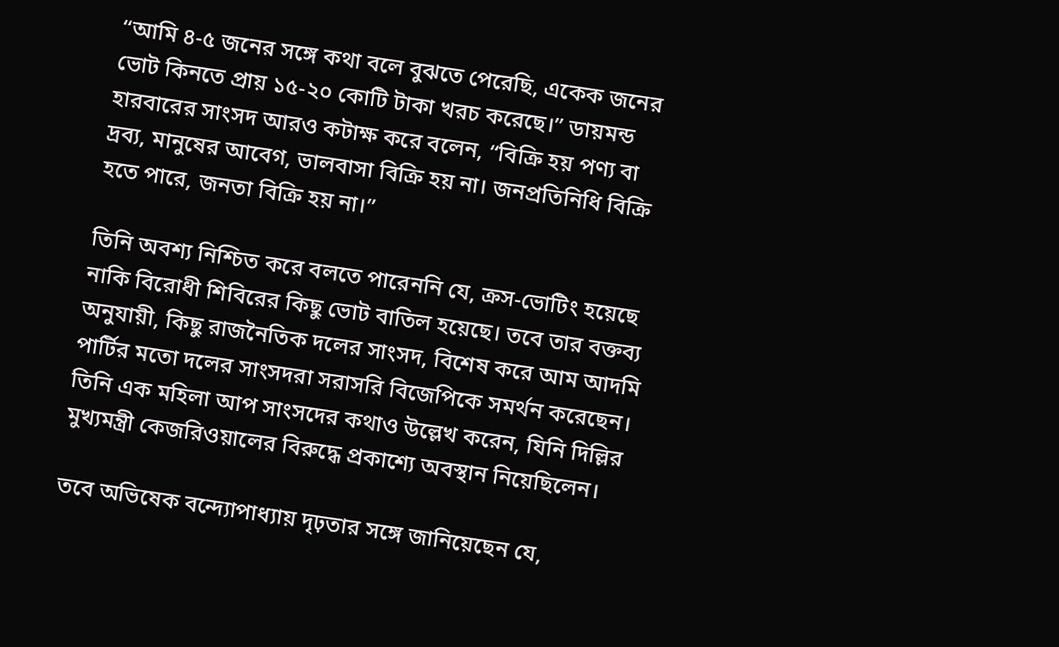“আমি ৪-৫ জনের সঙ্গে কথা বলে বুঝতে পেরেছি, একেক জনের ভোট কিনতে প্রায় ১৫-২০ কোটি টাকা খরচ করেছে।” ডায়মন্ড হারবারের সাংসদ আরও কটাক্ষ করে বলেন, “বিক্রি হয় পণ্য বা দ্রব্য, মানুষের আবেগ, ভালবাসা বিক্রি হয় না। জনপ্রতিনিধি বিক্রি হতে পারে, জনতা বিক্রি হয় না।”

তিনি অবশ্য নিশ্চিত করে বলতে পারেননি যে, ক্রস-ভোটিং হয়েছে নাকি বিরোধী শিবিরের কিছু ভোট বাতিল হয়েছে। তবে তার বক্তব্য অনুযায়ী, কিছু রাজনৈতিক দলের সাংসদ, বিশেষ করে আম আদমি পার্টির মতো দলের সাংসদরা সরাসরি বিজেপিকে সমর্থন করেছেন। তিনি এক মহিলা আপ সাংসদের কথাও উল্লেখ করেন, যিনি দিল্লির মুখ্যমন্ত্রী কেজরিওয়ালের বিরুদ্ধে প্রকাশ্যে অবস্থান নিয়েছিলেন।

তবে অভিষেক বন্দ্যোপাধ্যায় দৃঢ়তার সঙ্গে জানিয়েছেন যে,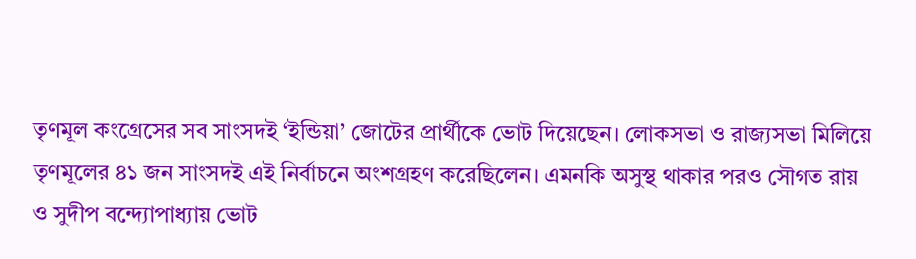তৃণমূল কংগ্রেসের সব সাংসদই ‘ইন্ডিয়া’ জোটের প্রার্থীকে ভোট দিয়েছেন। লোকসভা ও রাজ্যসভা মিলিয়ে তৃণমূলের ৪১ জন সাংসদই এই নির্বাচনে অংশগ্রহণ করেছিলেন। এমনকি অসুস্থ থাকার পরও সৌগত রায় ও সুদীপ বন্দ্যোপাধ্যায় ভোট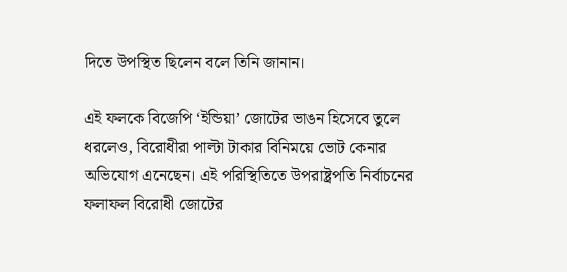দিতে উপস্থিত ছিলেন বলে তিনি জানান।

এই ফলকে বিজেপি ‘ইন্ডিয়া’ জোটের ভাঙন হিসেবে তুলে ধরলেও, বিরোধীরা পাল্টা টাকার বিনিময়ে ভোট কেনার অভিযোগ এনেছেন। এই পরিস্থিতিতে উপরাষ্ট্রপতি নির্বাচনের ফলাফল বিরোধী জোটের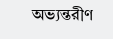অভ্যন্তরীণ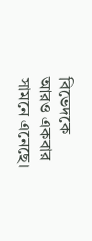বিভেদকে আরও একবার সামনে এনেছে।